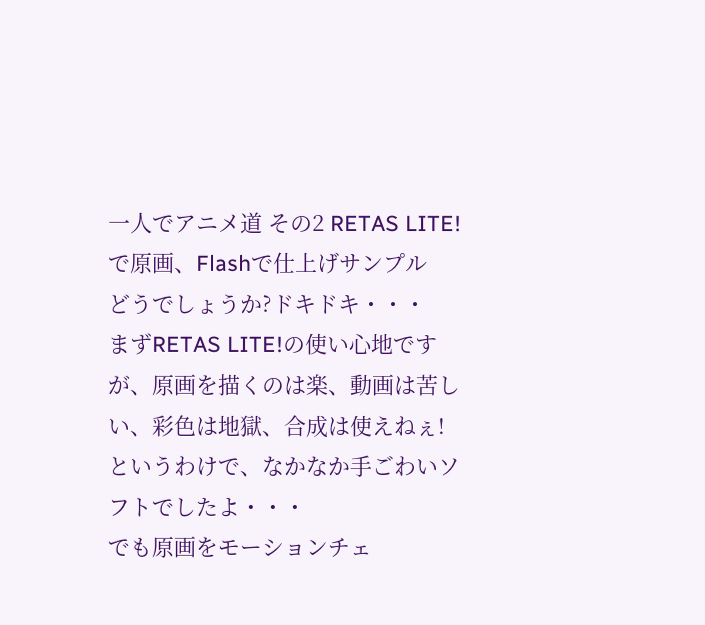一人でアニメ道 その2 RETAS LITE!で原画、Flashで仕上げサンプル
どうでしょうか?ドキドキ・・・
まずRETAS LITE!の使い心地ですが、原画を描くのは楽、動画は苦しい、彩色は地獄、合成は使えねぇ!
というわけで、なかなか手ごわいソフトでしたよ・・・
でも原画をモーションチェ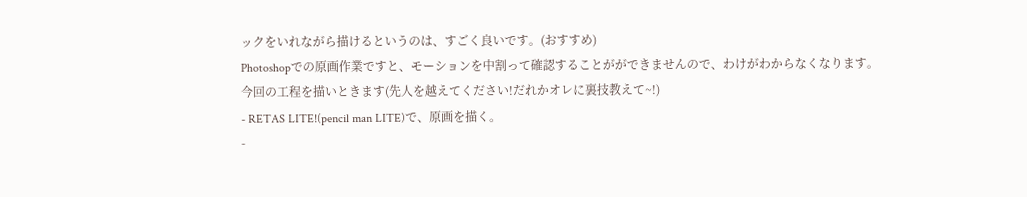ックをいれながら描けるというのは、すごく良いです。(おすすめ)
Photoshopでの原画作業ですと、モーションを中割って確認することがができませんので、わけがわからなくなります。
今回の工程を描いときます(先人を越えてください!だれかオレに裏技教えて~!)
- RETAS LITE!(pencil man LITE)で、原画を描く。
-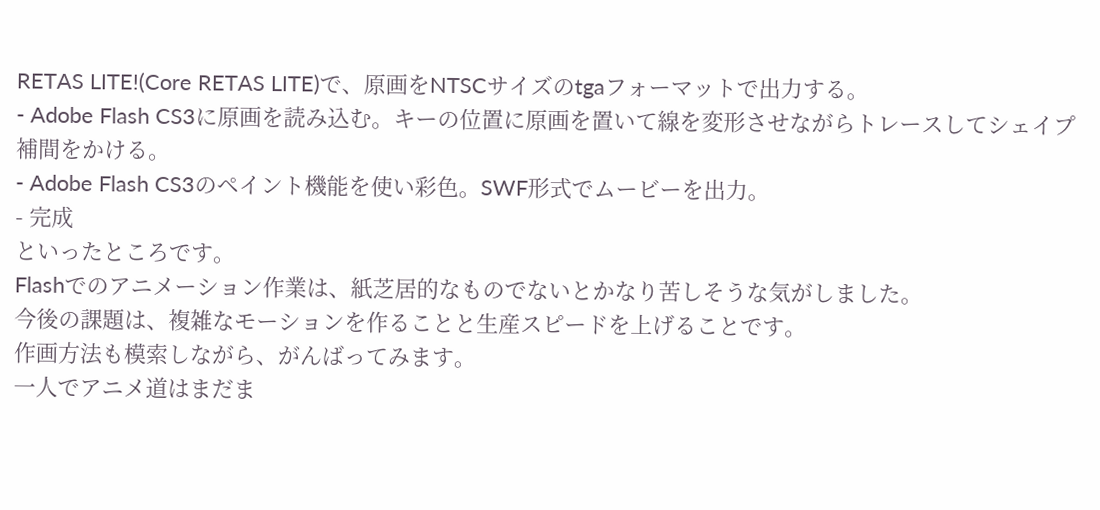RETAS LITE!(Core RETAS LITE)で、原画をNTSCサイズのtgaフォーマットで出力する。
- Adobe Flash CS3に原画を読み込む。キーの位置に原画を置いて線を変形させながらトレースしてシェイプ補間をかける。
- Adobe Flash CS3のペイント機能を使い彩色。SWF形式でムービーを出力。
- 完成
といったところです。
Flashでのアニメーション作業は、紙芝居的なものでないとかなり苦しそうな気がしました。
今後の課題は、複雑なモーションを作ることと生産スピードを上げることです。
作画方法も模索しながら、がんばってみます。
一人でアニメ道はまだま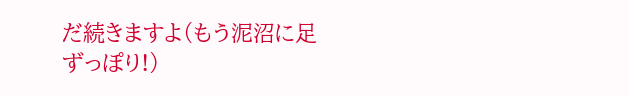だ続きますよ(もう泥沼に足ずっぽり!)